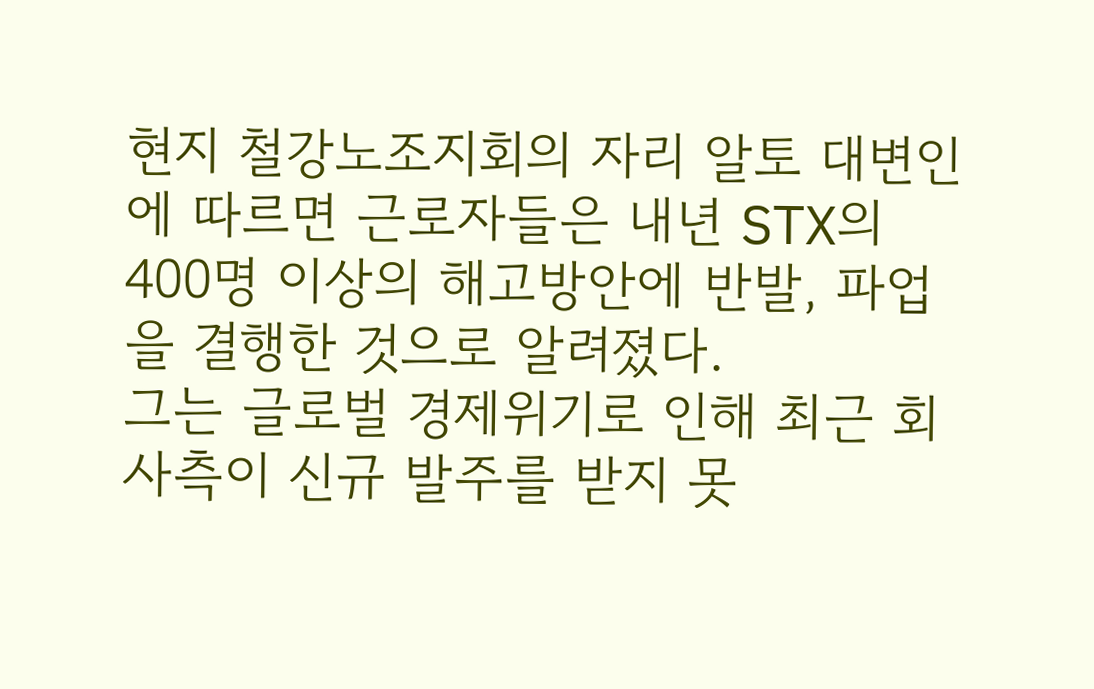현지 철강노조지회의 자리 알토 대변인에 따르면 근로자들은 내년 STX의 400명 이상의 해고방안에 반발, 파업을 결행한 것으로 알려졌다.
그는 글로벌 경제위기로 인해 최근 회사측이 신규 발주를 받지 못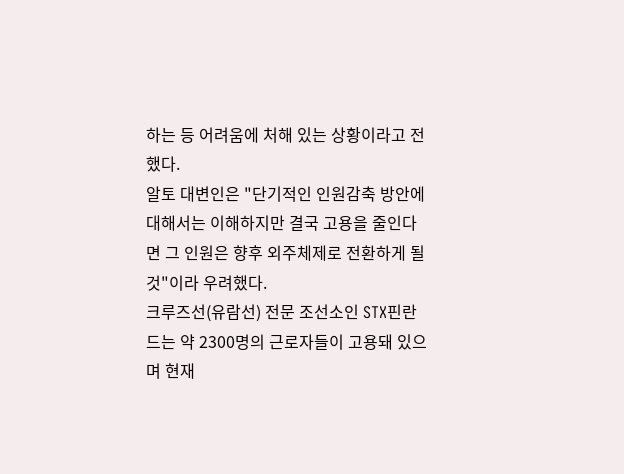하는 등 어려움에 처해 있는 상황이라고 전했다.
알토 대변인은 "단기적인 인원감축 방안에 대해서는 이해하지만 결국 고용을 줄인다면 그 인원은 향후 외주체제로 전환하게 될 것"이라 우려했다.
크루즈선(유람선) 전문 조선소인 STX핀란드는 약 2300명의 근로자들이 고용돼 있으며 현재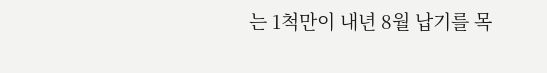는 1척만이 내년 8월 납기를 목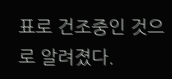표로 건조중인 것으로 알려졌다.